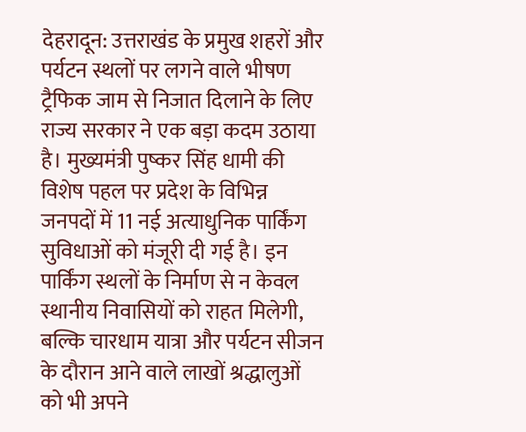देहरादून: उत्तराखंड के प्रमुख शहरों और पर्यटन स्थलों पर लगने वाले भीषण ट्रैफिक जाम से निजात दिलाने के लिए राज्य सरकार ने एक बड़ा कदम उठाया है। मुख्यमंत्री पुष्कर सिंह धामी की विशेष पहल पर प्रदेश के विभिन्न जनपदों में 11 नई अत्याधुनिक पार्किंग सुविधाओं को मंजूरी दी गई है। इन पार्किंग स्थलों के निर्माण से न केवल स्थानीय निवासियों को राहत मिलेगी, बल्कि चारधाम यात्रा और पर्यटन सीजन के दौरान आने वाले लाखों श्रद्धालुओं को भी अपने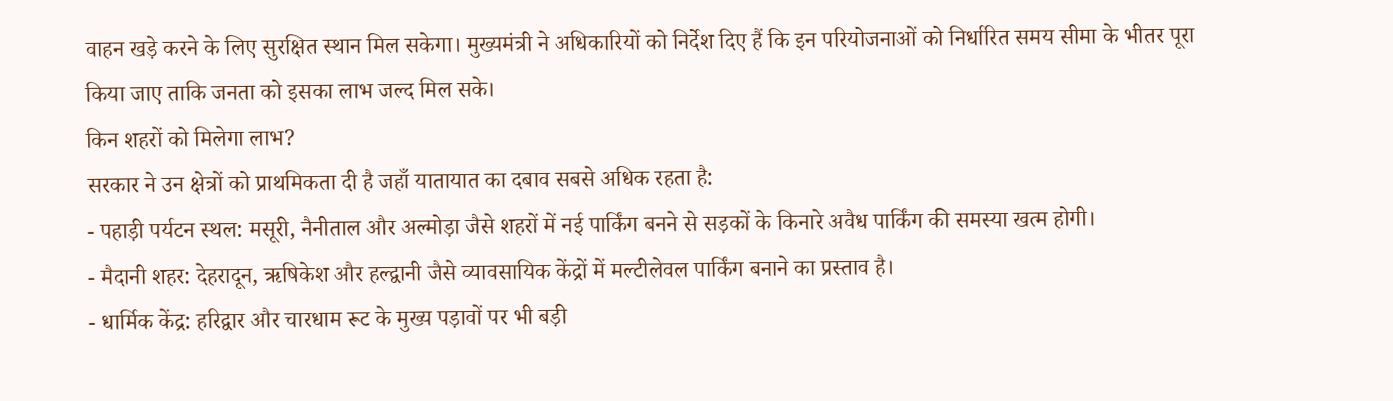वाहन खड़े करने के लिए सुरक्षित स्थान मिल सकेगा। मुख्यमंत्री ने अधिकारियों को निर्देश दिए हैं कि इन परियोजनाओं को निर्धारित समय सीमा के भीतर पूरा किया जाए ताकि जनता को इसका लाभ जल्द मिल सके।
किन शहरों को मिलेगा लाभ?
सरकार ने उन क्षेत्रों को प्राथमिकता दी है जहाँ यातायात का दबाव सबसे अधिक रहता है:
- पहाड़ी पर्यटन स्थल: मसूरी, नैनीताल और अल्मोड़ा जैसे शहरों में नई पार्किंग बनने से सड़कों के किनारे अवैध पार्किंग की समस्या खत्म होगी।
- मैदानी शहर: देहरादून, ऋषिकेश और हल्द्वानी जैसे व्यावसायिक केंद्रों में मल्टीलेवल पार्किंग बनाने का प्रस्ताव है।
- धार्मिक केंद्र: हरिद्वार और चारधाम रूट के मुख्य पड़ावों पर भी बड़ी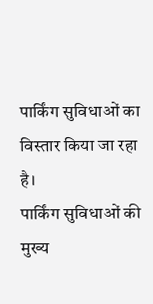पार्किंग सुविधाओं का विस्तार किया जा रहा है।
पार्किंग सुविधाओं की मुख्य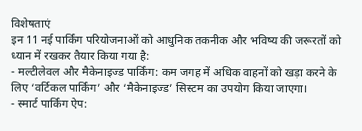विशेषताएं
इन 11 नई पार्किंग परियोजनाओं को आधुनिक तकनीक और भविष्य की जरूरतों को ध्यान में रखकर तैयार किया गया है:
- मल्टीलेवल और मैकेनाइज्ड पार्किंग: कम जगह में अधिक वाहनों को खड़ा करने के लिए ‘वर्टिकल पार्किंग’ और ‘मैकेनाइज्ड’ सिस्टम का उपयोग किया जाएगा।
- स्मार्ट पार्किंग ऐप: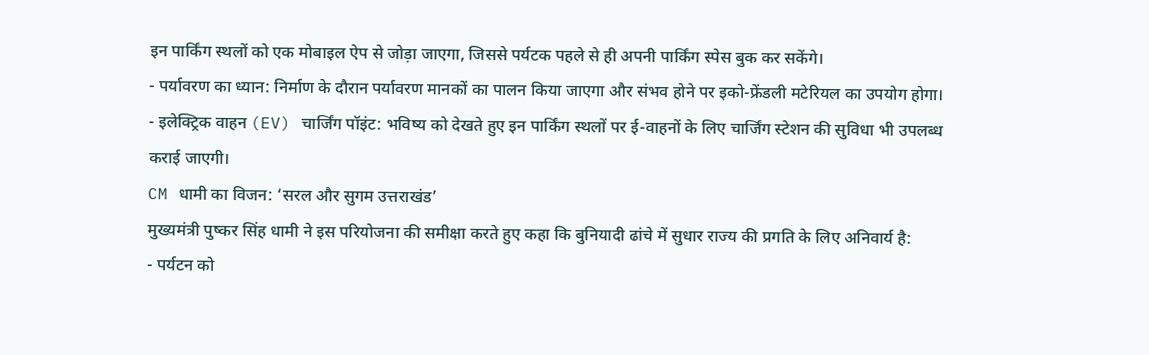इन पार्किंग स्थलों को एक मोबाइल ऐप से जोड़ा जाएगा, जिससे पर्यटक पहले से ही अपनी पार्किंग स्पेस बुक कर सकेंगे।
- पर्यावरण का ध्यान: निर्माण के दौरान पर्यावरण मानकों का पालन किया जाएगा और संभव होने पर इको-फ्रेंडली मटेरियल का उपयोग होगा।
- इलेक्ट्रिक वाहन (EV) चार्जिंग पॉइंट: भविष्य को देखते हुए इन पार्किंग स्थलों पर ई-वाहनों के लिए चार्जिंग स्टेशन की सुविधा भी उपलब्ध कराई जाएगी।
CM धामी का विजन: ‘सरल और सुगम उत्तराखंड’
मुख्यमंत्री पुष्कर सिंह धामी ने इस परियोजना की समीक्षा करते हुए कहा कि बुनियादी ढांचे में सुधार राज्य की प्रगति के लिए अनिवार्य है:
- पर्यटन को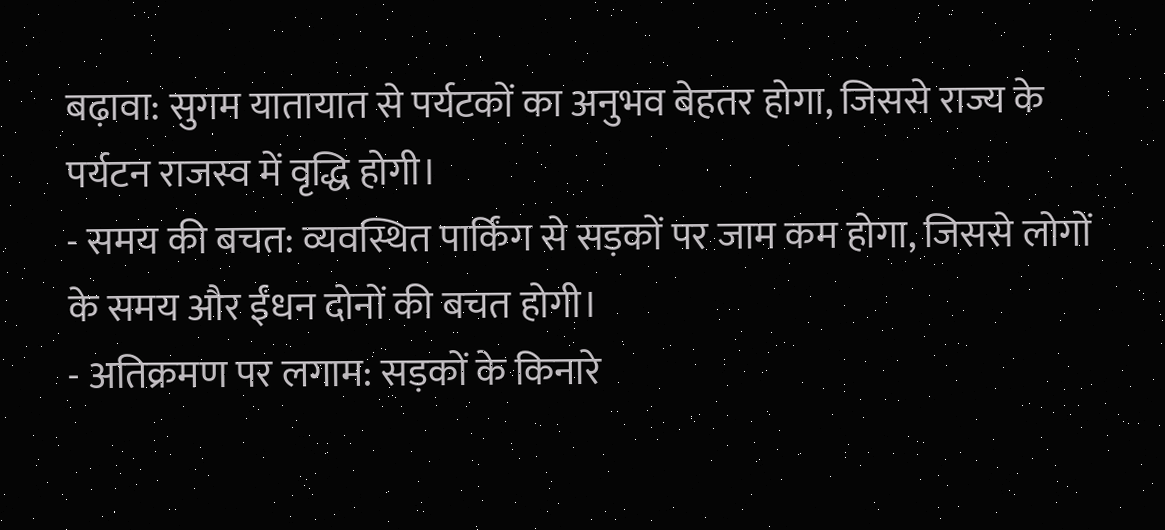बढ़ावा: सुगम यातायात से पर्यटकों का अनुभव बेहतर होगा, जिससे राज्य के पर्यटन राजस्व में वृद्धि होगी।
- समय की बचत: व्यवस्थित पार्किंग से सड़कों पर जाम कम होगा, जिससे लोगों के समय और ईंधन दोनों की बचत होगी।
- अतिक्रमण पर लगाम: सड़कों के किनारे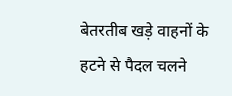बेतरतीब खड़े वाहनों के हटने से पैदल चलने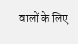वालों के लिए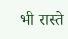भी रास्ते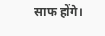साफ होंगे।